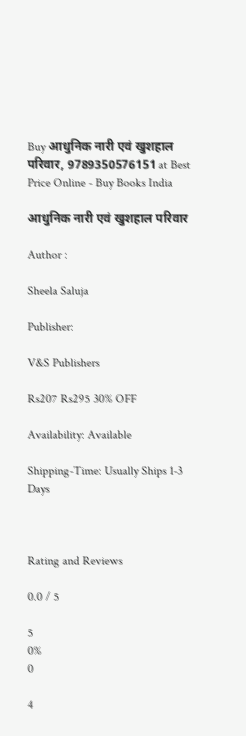Buy आधुनिक नारी एवं खुशहाल परिवार, 9789350576151 at Best Price Online - Buy Books India

आधुनिक नारी एवं खुशहाल परिवार

Author :

Sheela Saluja

Publisher:

V&S Publishers

Rs207 Rs295 30% OFF

Availability: Available

Shipping-Time: Usually Ships 1-3 Days



Rating and Reviews

0.0 / 5

5
0%
0

4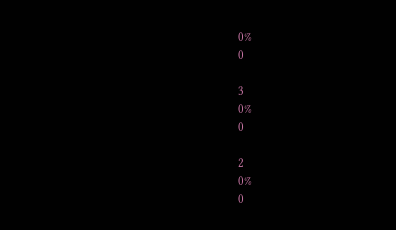0%
0

3
0%
0

2
0%
0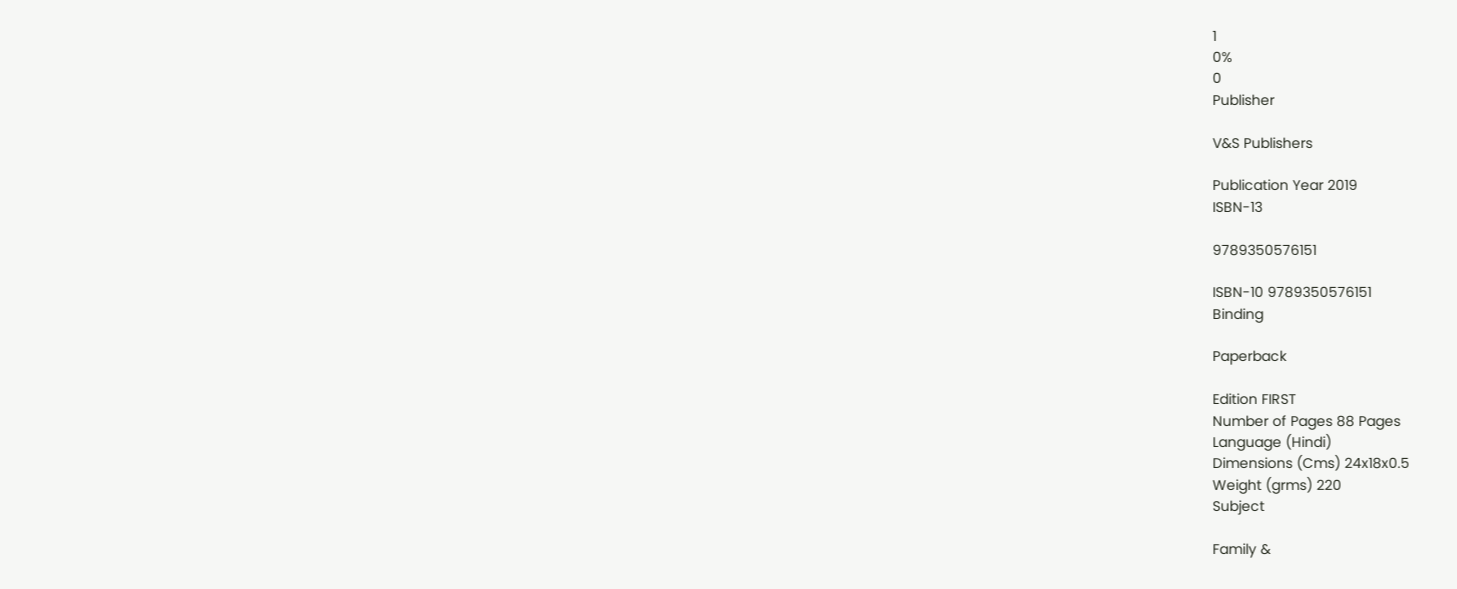1
0%
0
Publisher

V&S Publishers

Publication Year 2019
ISBN-13

9789350576151

ISBN-10 9789350576151
Binding

Paperback

Edition FIRST
Number of Pages 88 Pages
Language (Hindi)
Dimensions (Cms) 24x18x0.5
Weight (grms) 220
Subject

Family &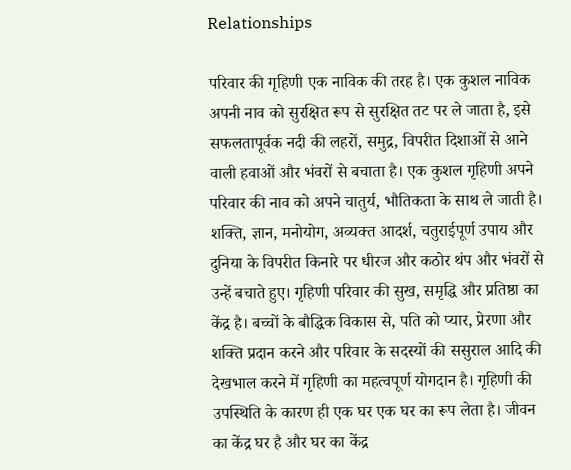Relationships

परिवार की गृहिणी एक नाविक की तरह है। एक कुशल नाविक अपनी नाव को सुरक्षित रूप से सुरक्षित तट पर ले जाता है, इसे सफलतापूर्वक नदी की लहरों, समुद्र, विपरीत दिशाओं से आने वाली हवाओं और भंवरों से बचाता है। एक कुशल गृहिणी अपने परिवार की नाव को अपने चातुर्य, भौतिकता के साथ ले जाती है। शक्ति, ज्ञान, मनोयोग, अव्यक्त आदर्श, चतुराईपूर्ण उपाय और दुनिया के विपरीत किनारे पर धीरज और कठोर थंप और भंवरों से उन्हें बचाते हुए। गृहिणी परिवार की सुख, समृद्धि और प्रतिष्ठा का केंद्र है। बच्चों के बौद्धिक विकास से, पति को प्यार, प्रेरणा और शक्ति प्रदान करने और परिवार के सदस्यों की ससुराल आदि की देखभाल करने में गृहिणी का महत्वपूर्ण योगदान है। गृहिणी की उपस्थिति के कारण ही एक घर एक घर का रूप लेता है। जीवन का केंद्र घर है और घर का केंद्र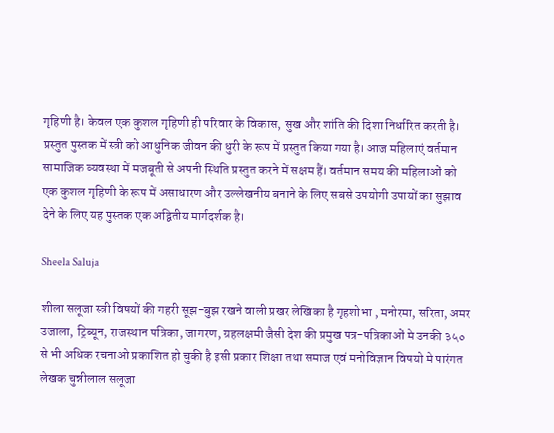गृहिणी है। केवल एक कुशल गृहिणी ही परिवार के विकास, सुख और शांति की दिशा निर्धारित करती है। प्रस्तुत पुस्तक में स्त्री को आधुनिक जीवन की धुरी के रूप में प्रस्तुत किया गया है। आज महिलाएं वर्तमान सामाजिक व्यवस्था में मजबूती से अपनी स्थिति प्रस्तुत करने में सक्षम हैं। वर्तमान समय की महिलाओं को एक कुशल गृहिणी के रूप में असाधारण और उल्लेखनीय बनाने के लिए सबसे उपयोगी उपायों का सुझाव देने के लिए यह पुस्तक एक अद्वितीय मार्गदर्शक है।

Sheela Saluja

शीला सलूजा स्त्री विषयों की गहरी सूझ-बुझ रखने वाली प्रखर लेखिका है गृहशोभा , मनोरमा, सरिता, अमर उजाला, ट्रिब्यून, राजस्थान पत्रिका, जागरण, ग्रहलक्षमी जैसी देश की प्रमुख पत्र-पत्रिकाओं मे उनकी ३५० से भी अधिक रचनाओ प्रकाशित हो चुकी है इसी प्रकार शिक्षा तथा समाज एवं मनोविज्ञान विषयो मे पारंगत लेखक चुन्नीलाल सलूजा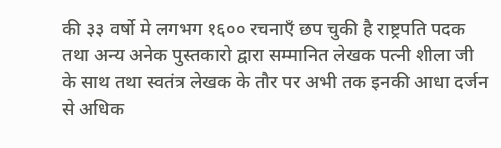की ३३ वर्षो मे लगभग १६०० रचनाएँ छप चुकी है राष्ट्रपति पदक तथा अन्य अनेक पुस्तकारो द्वारा सम्मानित लेखक पत्नी शीला जी के साथ तथा स्वतंत्र लेखक के तौर पर अभी तक इनकी आधा दर्जन से अधिक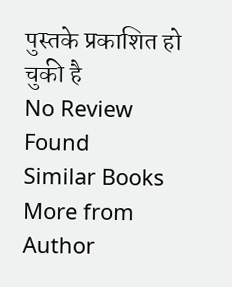पुस्तके प्रकाशित हो चुकी है
No Review Found
Similar Books
More from Author